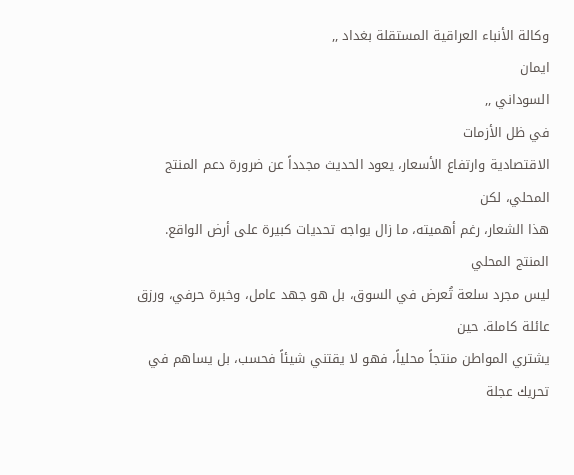وكالة الأنباء العراقية المستقلة بغداد ,,
ايمان
السوداني ,,
في ظل الأزمات
الاقتصادية وارتفاع الأسعار، يعود الحديث مجدداً عن ضرورة دعم المنتج المحلي، لكن
هذا الشعار، رغم أهميته، ما زال يواجه تحديات كبيرة على أرض الواقع.
المنتج المحلي
ليس مجرد سلعة تُعرض في السوق، بل هو جهد عامل، وخبرة حرفي، ورزق عائلة كاملة. حين
يشتري المواطن منتجاً محلياً، فهو لا يقتني شيئاً فحسب، بل يساهم في تحريك عجلة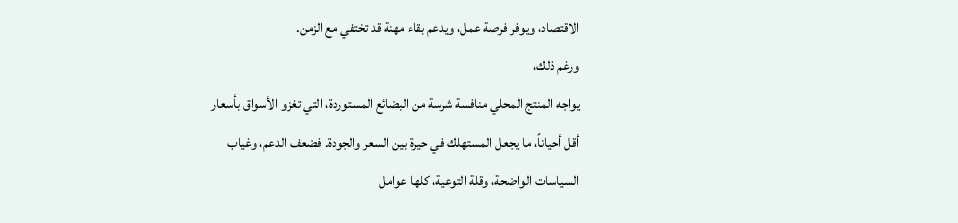الاقتصاد، ويوفر فرصة عمل، ويدعم بقاء مهنة قد تختفي مع الزمن.
ورغم ذلك،
يواجه المنتج المحلي منافسة شرسة من البضائع المستوردة، التي تغزو الأسواق بأسعار
أقل أحياناً، ما يجعل المستهلك في حيرة بين السعر والجودة. فضعف الدعم، وغياب
السياسات الواضحة، وقلة التوعية، كلها عوامل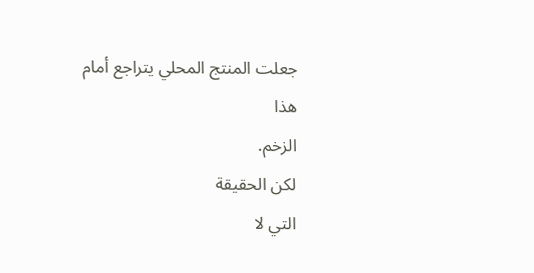جعلت المنتج المحلي يتراجع أمام هذا
الزخم.
لكن الحقيقة
التي لا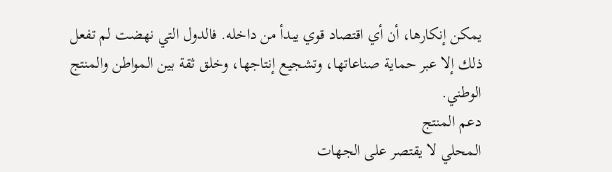يمكن إنكارها، أن أي اقتصاد قوي يبدأ من داخله. فالدول التي نهضت لم تفعل
ذلك إلا عبر حماية صناعاتها، وتشجيع إنتاجها، وخلق ثقة بين المواطن والمنتج
الوطني.
دعم المنتج
المحلي لا يقتصر على الجهات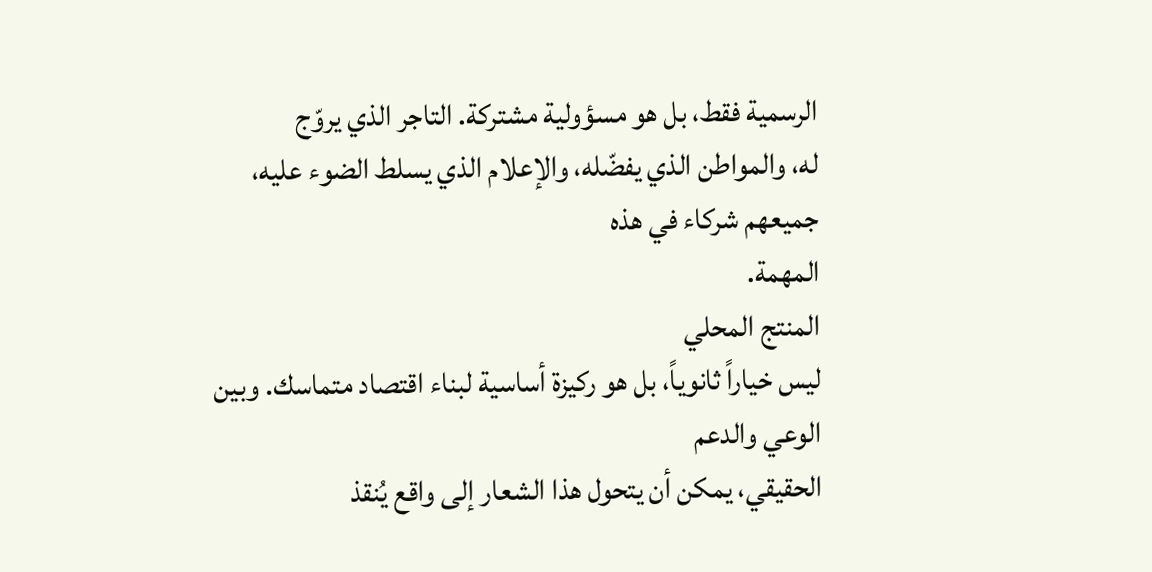الرسمية فقط، بل هو مسؤولية مشتركة. التاجر الذي يروّج
له، والمواطن الذي يفضّله، والإعلام الذي يسلط الضوء عليه، جميعهم شركاء في هذه
المهمة.
المنتج المحلي
ليس خياراً ثانوياً، بل هو ركيزة أساسية لبناء اقتصاد متماسك. وبين الوعي والدعم
الحقيقي، يمكن أن يتحول هذا الشعار إلى واقع يُنقذ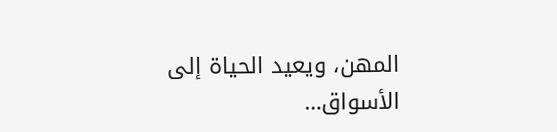المهن، ويعيد الحياة إلى
الأسواق…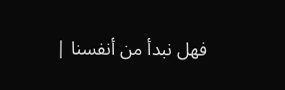فهل نبدأ من أنفسنا |